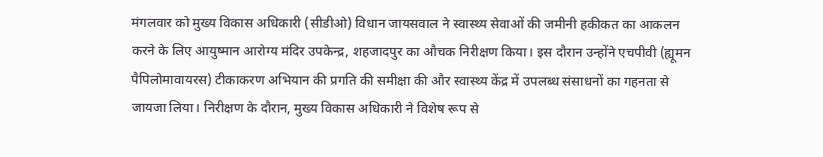मंगलवार को मुख्य विकास अधिकारी (सीडीओ) विधान जायसवाल ने स्वास्थ्य सेवाओं की जमीनी हकीकत का आकलन करने के लिए आयुष्मान आरोग्य मंदिर उपकेन्द्र, शहजादपुर का औचक निरीक्षण किया। इस दौरान उन्होंने एचपीवी (ह्यूमन पैपिलोमावायरस) टीकाकरण अभियान की प्रगति की समीक्षा की और स्वास्थ्य केंद्र में उपलब्ध संसाधनों का गहनता से जायजा लिया। निरीक्षण के दौरान, मुख्य विकास अधिकारी ने विशेष रूप से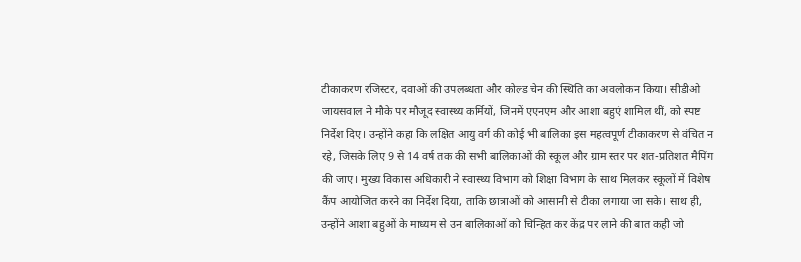टीकाकरण रजिस्टर, दवाओं की उपलब्धता और कोल्ड चेन की स्थिति का अवलोकन किया। सीडीओ जायसवाल ने मौके पर मौजूद स्वास्थ्य कर्मियों, जिनमें एएनएम और आशा बहुएं शामिल थीं, को स्पष्ट निर्देश दिए। उन्होंने कहा कि लक्षित आयु वर्ग की कोई भी बालिका इस महत्वपूर्ण टीकाकरण से वंचित न रहे, जिसके लिए 9 से 14 वर्ष तक की सभी बालिकाओं की स्कूल और ग्राम स्तर पर शत-प्रतिशत मैपिंग की जाए। मुख्य विकास अधिकारी ने स्वास्थ्य विभाग को शिक्षा विभाग के साथ मिलकर स्कूलों में विशेष कैंप आयोजित करने का निर्देश दिया, ताकि छात्राओं को आसानी से टीका लगाया जा सके। साथ ही, उन्होंने आशा बहुओं के माध्यम से उन बालिकाओं को चिन्हित कर केंद्र पर लाने की बात कही जो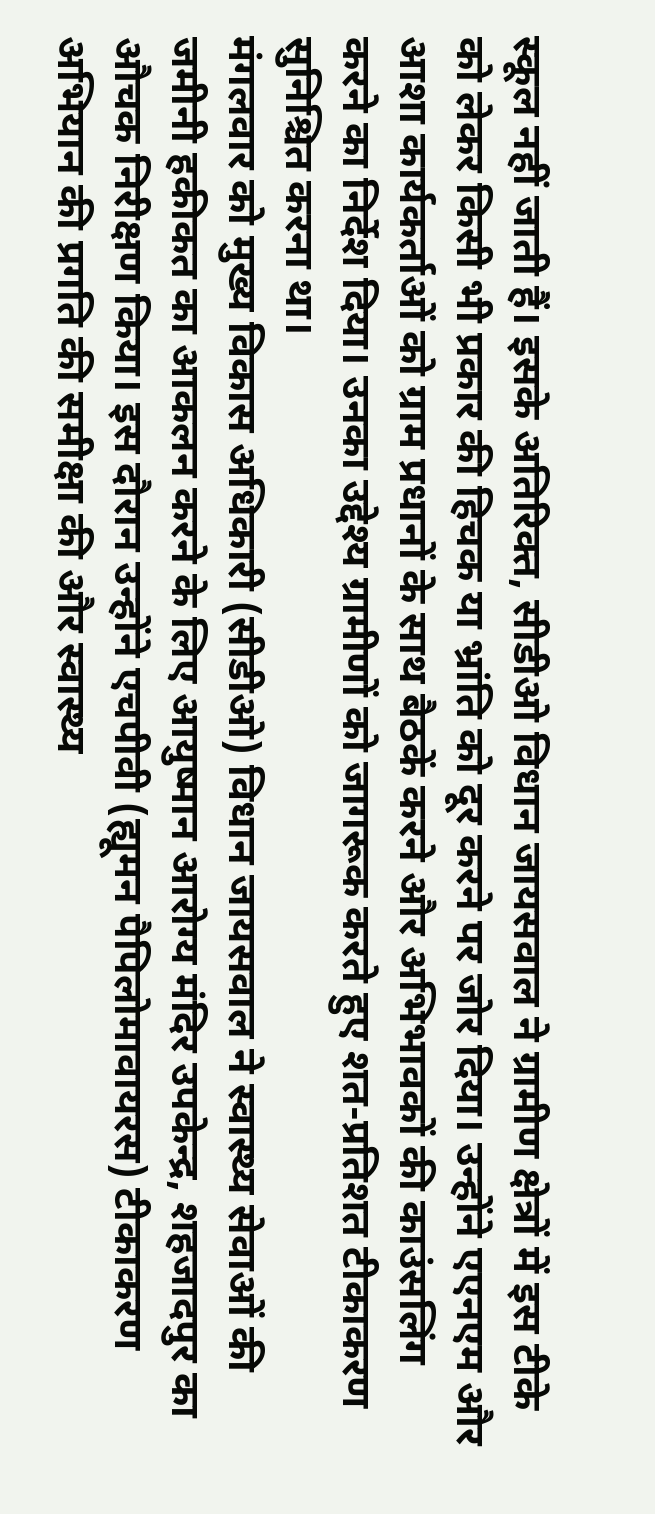स्कूल नहीं जाती हैं। इसके अतिरिक्त, सीडीओ विधान जायसवाल ने ग्रामीण क्षेत्रों में इस टीके को लेकर किसी भी प्रकार की हिचक या भ्रांति को दूर करने पर जोर दिया। उन्होंने एएनएम और आशा कार्यकर्ताओं को ग्राम प्रधानों के साथ बैठकें करने और अभिभावकों की काउंसलिंग करने का निर्देश दिया। उनका उद्देश्य ग्रामीणों को जागरूक करते हुए शत-प्रतिशत टीकाकरण सुनिश्चित करना था।
मंगलवार को मुख्य विकास अधिकारी (सीडीओ) विधान जायसवाल ने स्वास्थ्य सेवाओं की जमीनी हकीकत का आकलन करने के लिए आयुष्मान आरोग्य मंदिर उपकेन्द्र, शहजादपुर का औचक निरीक्षण किया। इस दौरान उन्होंने एचपीवी (ह्यूमन पैपिलोमावायरस) टीकाकरण अभियान की प्रगति की समीक्षा की और स्वास्थ्य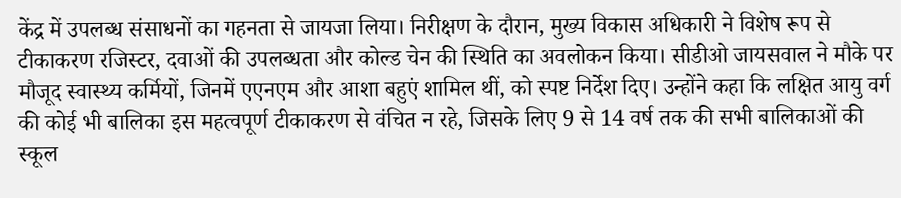केंद्र में उपलब्ध संसाधनों का गहनता से जायजा लिया। निरीक्षण के दौरान, मुख्य विकास अधिकारी ने विशेष रूप से टीकाकरण रजिस्टर, दवाओं की उपलब्धता और कोल्ड चेन की स्थिति का अवलोकन किया। सीडीओ जायसवाल ने मौके पर मौजूद स्वास्थ्य कर्मियों, जिनमें एएनएम और आशा बहुएं शामिल थीं, को स्पष्ट निर्देश दिए। उन्होंने कहा कि लक्षित आयु वर्ग की कोई भी बालिका इस महत्वपूर्ण टीकाकरण से वंचित न रहे, जिसके लिए 9 से 14 वर्ष तक की सभी बालिकाओं की स्कूल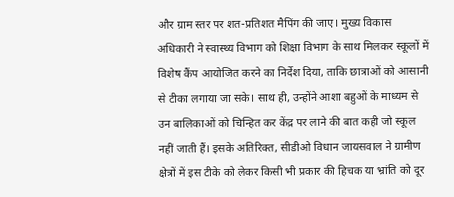और ग्राम स्तर पर शत-प्रतिशत मैपिंग की जाए। मुख्य विकास अधिकारी ने स्वास्थ्य विभाग को शिक्षा विभाग के साथ मिलकर स्कूलों में विशेष कैंप आयोजित करने का निर्देश दिया, ताकि छात्राओं को आसानी से टीका लगाया जा सके। साथ ही, उन्होंने आशा बहुओं के माध्यम से उन बालिकाओं को चिन्हित कर केंद्र पर लाने की बात कही जो स्कूल नहीं जाती हैं। इसके अतिरिक्त, सीडीओ विधान जायसवाल ने ग्रामीण क्षेत्रों में इस टीके को लेकर किसी भी प्रकार की हिचक या भ्रांति को दूर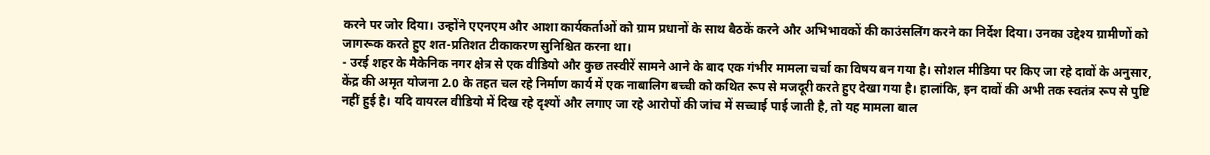करने पर जोर दिया। उन्होंने एएनएम और आशा कार्यकर्ताओं को ग्राम प्रधानों के साथ बैठकें करने और अभिभावकों की काउंसलिंग करने का निर्देश दिया। उनका उद्देश्य ग्रामीणों को जागरूक करते हुए शत-प्रतिशत टीकाकरण सुनिश्चित करना था।
- उरई शहर के मैकेनिक नगर क्षेत्र से एक वीडियो और कुछ तस्वीरें सामने आने के बाद एक गंभीर मामला चर्चा का विषय बन गया है। सोशल मीडिया पर किए जा रहे दावों के अनुसार, केंद्र की अमृत योजना 2.0 के तहत चल रहे निर्माण कार्य में एक नाबालिग बच्ची को कथित रूप से मजदूरी करते हुए देखा गया है। हालांकि, इन दावों की अभी तक स्वतंत्र रूप से पुष्टि नहीं हुई है। यदि वायरल वीडियो में दिख रहे दृश्यों और लगाए जा रहे आरोपों की जांच में सच्चाई पाई जाती है, तो यह मामला बाल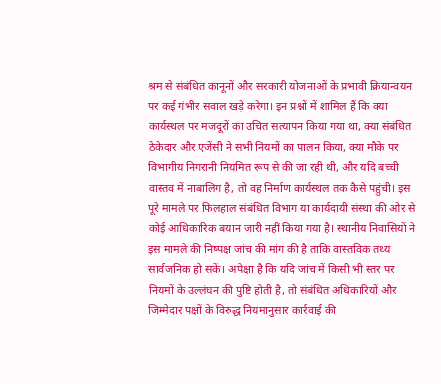श्रम से संबंधित कानूनों और सरकारी योजनाओं के प्रभावी क्रियान्वयन पर कई गंभीर सवाल खड़े करेगा। इन प्रश्नों में शामिल हैं कि क्या कार्यस्थल पर मजदूरों का उचित सत्यापन किया गया था, क्या संबंधित ठेकेदार और एजेंसी ने सभी नियमों का पालन किया, क्या मौके पर विभागीय निगरानी नियमित रूप से की जा रही थी, और यदि बच्ची वास्तव में नाबालिग है, तो वह निर्माण कार्यस्थल तक कैसे पहुंची। इस पूरे मामले पर फिलहाल संबंधित विभाग या कार्यदायी संस्था की ओर से कोई आधिकारिक बयान जारी नहीं किया गया है। स्थानीय निवासियों ने इस मामले की निष्पक्ष जांच की मांग की है ताकि वास्तविक तथ्य सार्वजनिक हो सकें। अपेक्षा है कि यदि जांच में किसी भी स्तर पर नियमों के उल्लंघन की पुष्टि होती है, तो संबंधित अधिकारियों और जिम्मेदार पक्षों के विरुद्ध नियमानुसार कार्रवाई की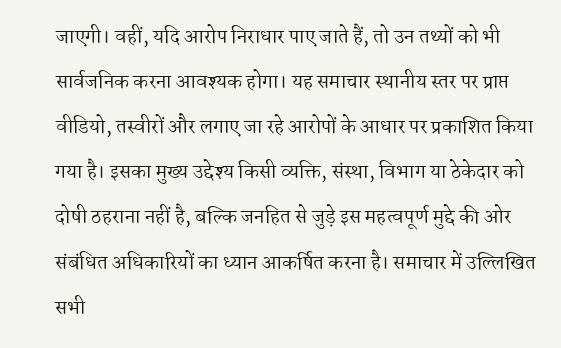जाएगी। वहीं, यदि आरोप निराधार पाए जाते हैं, तो उन तथ्यों को भी सार्वजनिक करना आवश्यक होगा। यह समाचार स्थानीय स्तर पर प्राप्त वीडियो, तस्वीरों और लगाए जा रहे आरोपों के आधार पर प्रकाशित किया गया है। इसका मुख्य उद्देश्य किसी व्यक्ति, संस्था, विभाग या ठेकेदार को दोषी ठहराना नहीं है, बल्कि जनहित से जुड़े इस महत्वपूर्ण मुद्दे की ओर संबंधित अधिकारियों का ध्यान आकर्षित करना है। समाचार में उल्लिखित सभी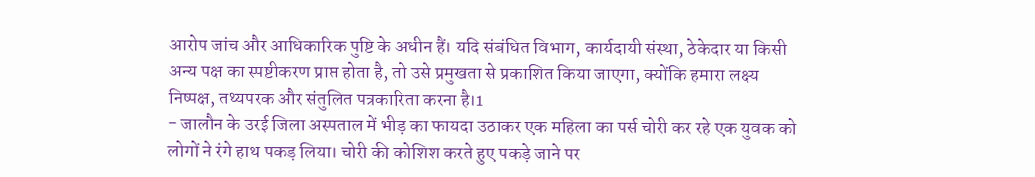आरोप जांच और आधिकारिक पुष्टि के अधीन हैं। यदि संबंधित विभाग, कार्यदायी संस्था, ठेकेदार या किसी अन्य पक्ष का स्पष्टीकरण प्राप्त होता है, तो उसे प्रमुखता से प्रकाशित किया जाएगा, क्योंकि हमारा लक्ष्य निष्पक्ष, तथ्यपरक और संतुलित पत्रकारिता करना है।1
- जालौन के उरई जिला अस्पताल में भीड़ का फायदा उठाकर एक महिला का पर्स चोरी कर रहे एक युवक को लोगों ने रंगे हाथ पकड़ लिया। चोरी की कोशिश करते हुए पकड़े जाने पर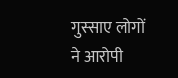गुस्साए लोगों ने आरोपी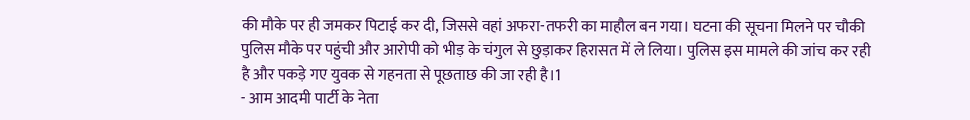की मौके पर ही जमकर पिटाई कर दी, जिससे वहां अफरा-तफरी का माहौल बन गया। घटना की सूचना मिलने पर चौकी पुलिस मौके पर पहुंची और आरोपी को भीड़ के चंगुल से छुड़ाकर हिरासत में ले लिया। पुलिस इस मामले की जांच कर रही है और पकड़े गए युवक से गहनता से पूछताछ की जा रही है।1
- आम आदमी पार्टी के नेता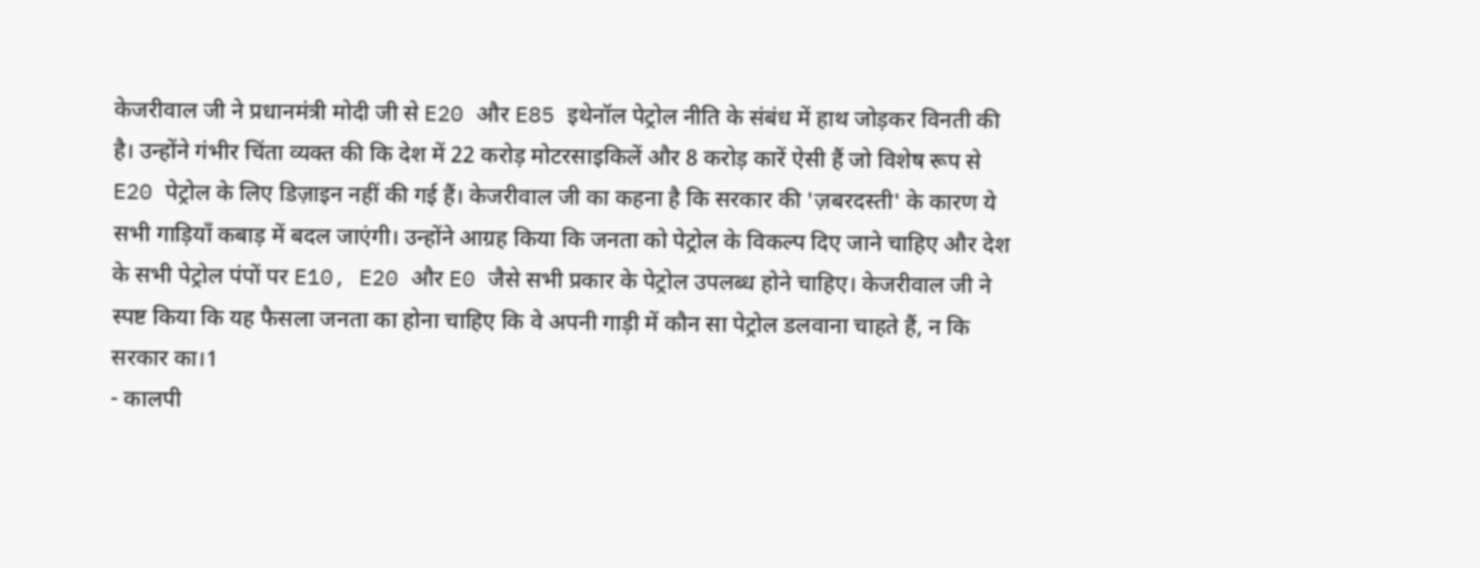केजरीवाल जी ने प्रधानमंत्री मोदी जी से E20 और E85 इथेनॉल पेट्रोल नीति के संबंध में हाथ जोड़कर विनती की है। उन्होंने गंभीर चिंता व्यक्त की कि देश में 22 करोड़ मोटरसाइकिलें और 8 करोड़ कारें ऐसी हैं जो विशेष रूप से E20 पेट्रोल के लिए डिज़ाइन नहीं की गई हैं। केजरीवाल जी का कहना है कि सरकार की 'ज़बरदस्ती' के कारण ये सभी गाड़ियाँ कबाड़ में बदल जाएंगी। उन्होंने आग्रह किया कि जनता को पेट्रोल के विकल्प दिए जाने चाहिए और देश के सभी पेट्रोल पंपों पर E10, E20 और E0 जैसे सभी प्रकार के पेट्रोल उपलब्ध होने चाहिए। केजरीवाल जी ने स्पष्ट किया कि यह फैसला जनता का होना चाहिए कि वे अपनी गाड़ी में कौन सा पेट्रोल डलवाना चाहते हैं, न कि सरकार का।1
- कालपी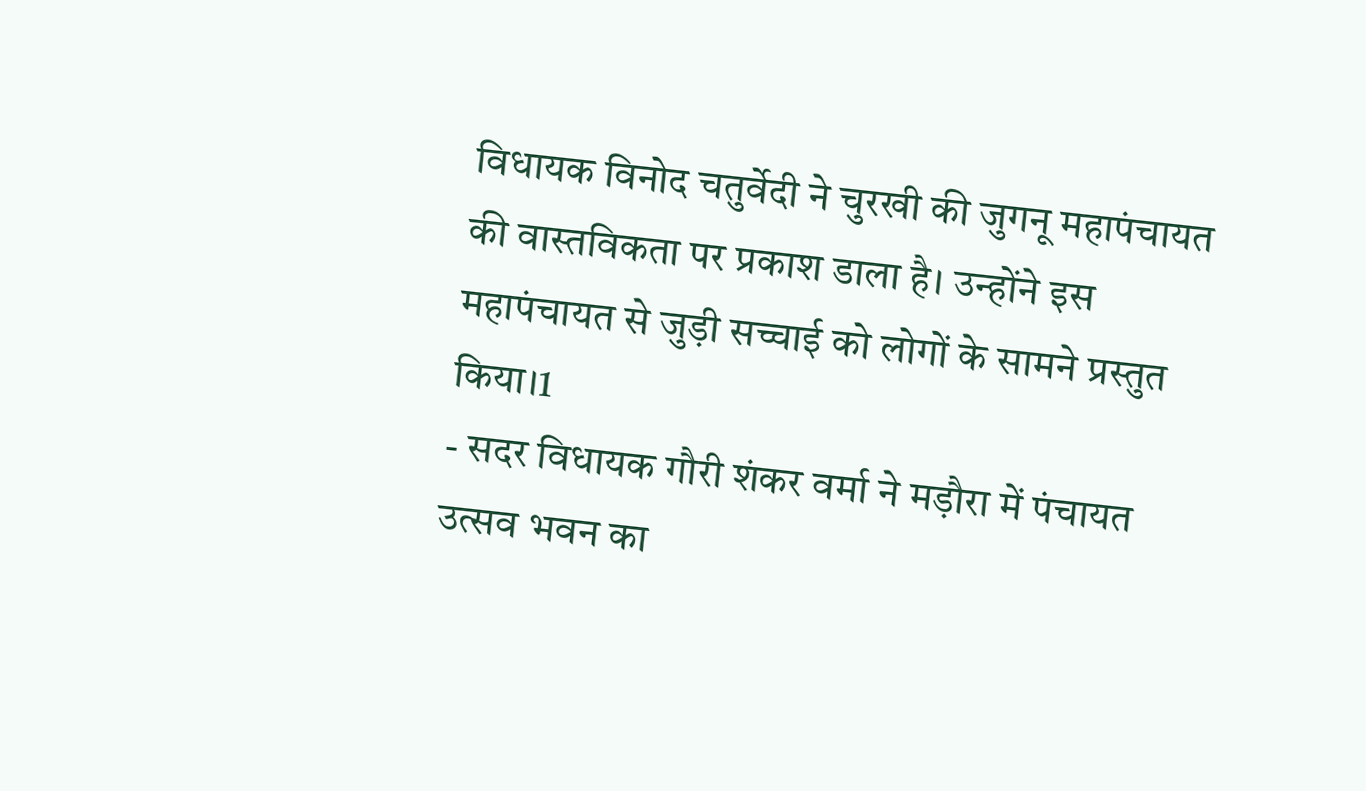विधायक विनोद चतुर्वेदी ने चुरखी की जुगनू महापंचायत की वास्तविकता पर प्रकाश डाला है। उन्होंने इस महापंचायत से जुड़ी सच्चाई को लोगों के सामने प्रस्तुत किया।1
- सदर विधायक गौरी शंकर वर्मा ने मड़ौरा में पंचायत उत्सव भवन का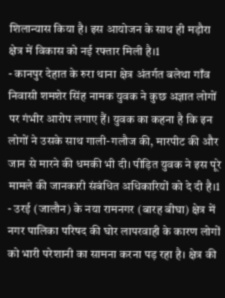शिलान्यास किया है। इस आयोजन के साथ ही मड़ौरा क्षेत्र में विकास को नई रफ्तार मिली है।1
- कानपुर देहात के रुरा थाना क्षेत्र अंतर्गत बलेथा गाँव निवासी शमशेर सिंह नामक युवक ने कुछ अज्ञात लोगों पर गंभीर आरोप लगाए हैं। युवक का कहना है कि इन लोगों ने उसके साथ गाली-गलौज की, मारपीट की और जान से मारने की धमकी भी दी। पीड़ित युवक ने इस पूरे मामले की जानकारी संबंधित अधिकारियों को दे दी है।1
- उरई (जालौन) के नया रामनगर (बारह बीघा) क्षेत्र में नगर पालिका परिषद की घोर लापरवाही के कारण लोगों को भारी परेशानी का सामना करना पड़ रहा है। क्षेत्र की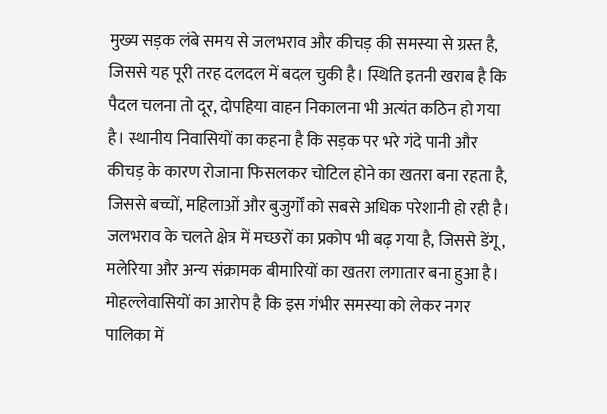मुख्य सड़क लंबे समय से जलभराव और कीचड़ की समस्या से ग्रस्त है, जिससे यह पूरी तरह दलदल में बदल चुकी है। स्थिति इतनी खराब है कि पैदल चलना तो दूर, दोपहिया वाहन निकालना भी अत्यंत कठिन हो गया है। स्थानीय निवासियों का कहना है कि सड़क पर भरे गंदे पानी और कीचड़ के कारण रोजाना फिसलकर चोटिल होने का खतरा बना रहता है, जिससे बच्चों, महिलाओं और बुजुर्गों को सबसे अधिक परेशानी हो रही है। जलभराव के चलते क्षेत्र में मच्छरों का प्रकोप भी बढ़ गया है, जिससे डेंगू, मलेरिया और अन्य संक्रामक बीमारियों का खतरा लगातार बना हुआ है। मोहल्लेवासियों का आरोप है कि इस गंभीर समस्या को लेकर नगर पालिका में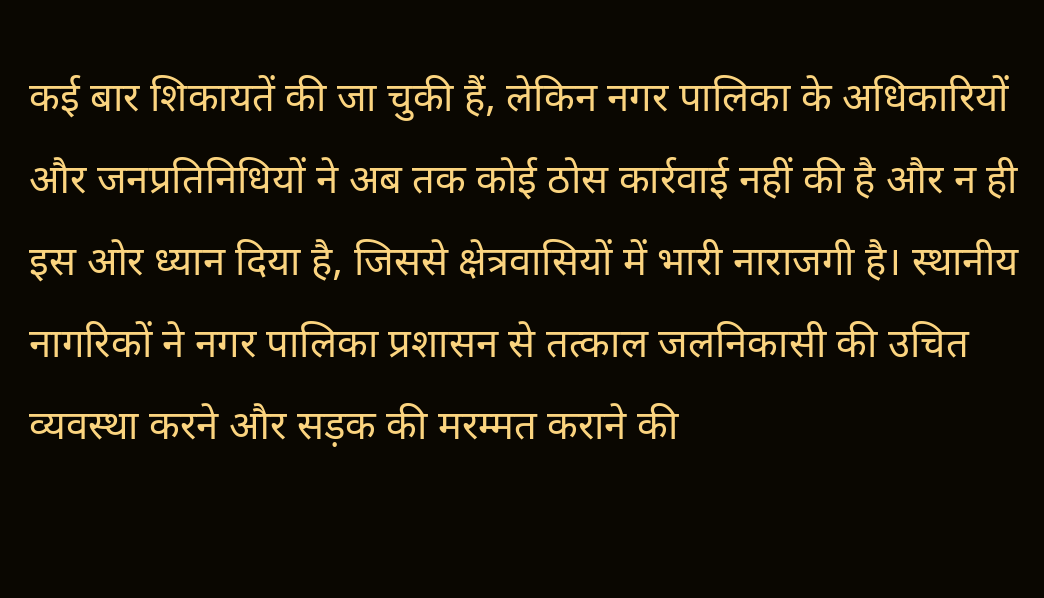कई बार शिकायतें की जा चुकी हैं, लेकिन नगर पालिका के अधिकारियों और जनप्रतिनिधियों ने अब तक कोई ठोस कार्रवाई नहीं की है और न ही इस ओर ध्यान दिया है, जिससे क्षेत्रवासियों में भारी नाराजगी है। स्थानीय नागरिकों ने नगर पालिका प्रशासन से तत्काल जलनिकासी की उचित व्यवस्था करने और सड़क की मरम्मत कराने की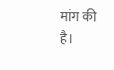मांग की है।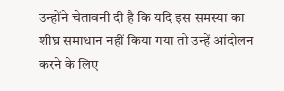उन्होंने चेतावनी दी है कि यदि इस समस्या का शीघ्र समाधान नहीं किया गया तो उन्हें आंदोलन करने के लिए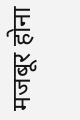मजबूर होना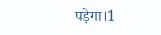पड़ेगा।1